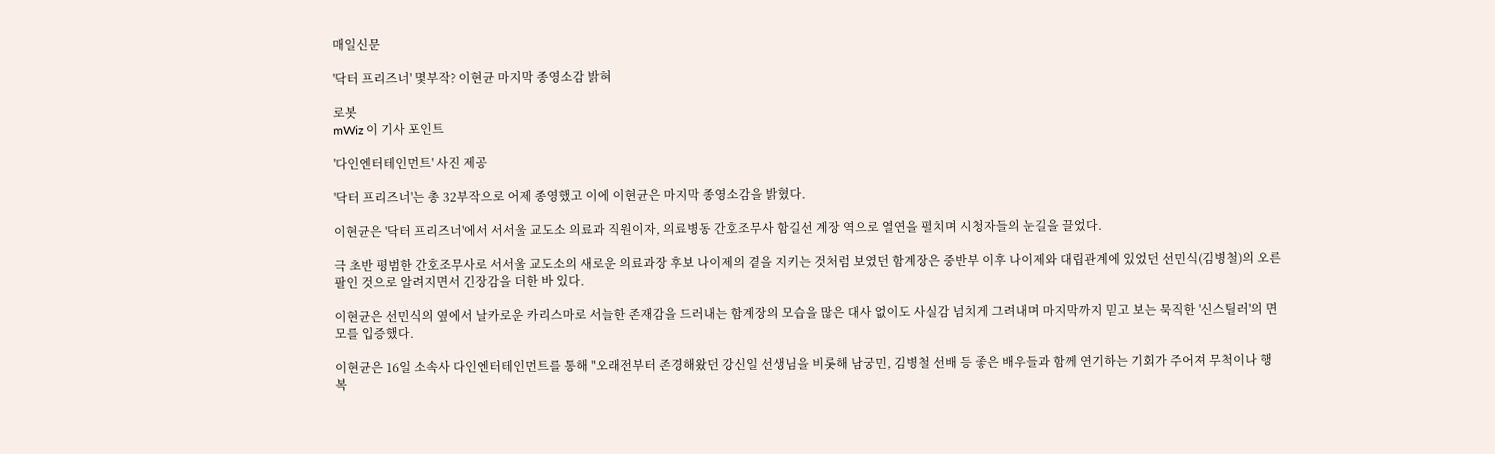매일신문

'닥터 프리즈너' 몇부작? 이현균 마지막 종영소감 밝혀

로봇
mWiz 이 기사 포인트

'다인엔터테인먼트' 사진 제공

'닥터 프리즈너'는 총 32부작으로 어제 종영했고 이에 이현균은 마지막 종영소감을 밝혔다.

이현균은 '닥터 프리즈너'에서 서서울 교도소 의료과 직원이자, 의료병동 간호조무사 함길선 계장 역으로 열연을 펼치며 시청자들의 눈길을 끌었다.

극 초반 평범한 간호조무사로 서서울 교도소의 새로운 의료과장 후보 나이제의 곁을 지키는 것처럼 보였던 함계장은 중반부 이후 나이제와 대립관계에 있었던 선민식(김병철)의 오른팔인 것으로 알려지면서 긴장감을 더한 바 있다.

이현균은 선민식의 옆에서 날카로운 카리스마로 서늘한 존재감을 드러내는 함계장의 모습을 많은 대사 없이도 사실감 넘치게 그려내며 마지막까지 믿고 보는 묵직한 '신스틸러'의 면모를 입증했다.

이현균은 16일 소속사 다인엔터테인먼트를 통해 "오래전부터 존경해왔던 강신일 선생님을 비롯해 남궁민, 김병철 선배 등 좋은 배우들과 함께 연기하는 기회가 주어져 무척이나 행복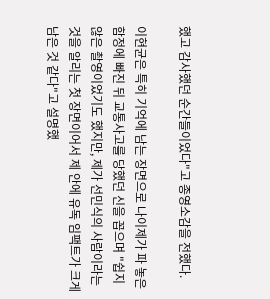했고 감사했던 순간들이었다"고 종영소감을 전했다.

이현균은 특히 기억에 남는 장면으로 나이제가 파 놓은 함정에 빠진 뒤 교통사고를 당했던 신을 꼽으며 "쉽지 않은 촬영이었기도 했지만, 제가 선민식의 사람이라는 것을 알리는 첫 장면이어서 제 안에 유독 임팩트가 크게 남은 것 같다"고 설명했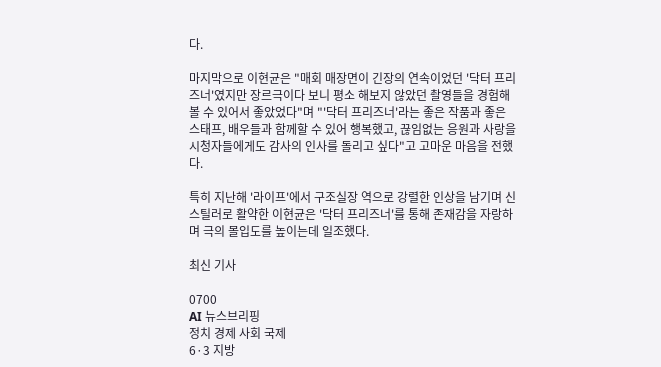다.

마지막으로 이현균은 "매회 매장면이 긴장의 연속이었던 '닥터 프리즈너'였지만 장르극이다 보니 평소 해보지 않았던 촬영들을 경험해 볼 수 있어서 좋았었다"며 "'닥터 프리즈너'라는 좋은 작품과 좋은 스태프, 배우들과 함께할 수 있어 행복했고, 끊임없는 응원과 사랑을 시청자들에게도 감사의 인사를 돌리고 싶다"고 고마운 마음을 전했다.

특히 지난해 '라이프'에서 구조실장 역으로 강렬한 인상을 남기며 신스틸러로 활약한 이현균은 '닥터 프리즈너'를 통해 존재감을 자랑하며 극의 몰입도를 높이는데 일조했다.

최신 기사

0700
AI 뉴스브리핑
정치 경제 사회 국제
6·3 지방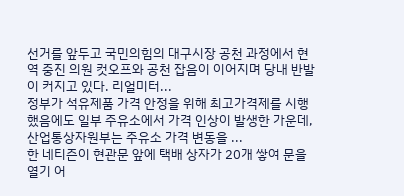선거를 앞두고 국민의힘의 대구시장 공천 과정에서 현역 중진 의원 컷오프와 공천 잡음이 이어지며 당내 반발이 커지고 있다. 리얼미터...
정부가 석유제품 가격 안정을 위해 최고가격제를 시행했음에도 일부 주유소에서 가격 인상이 발생한 가운데, 산업통상자원부는 주유소 가격 변동을 ...
한 네티즌이 현관문 앞에 택배 상자가 20개 쌓여 문을 열기 어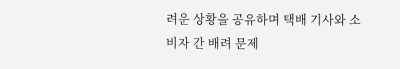려운 상황을 공유하며 택배 기사와 소비자 간 배려 문제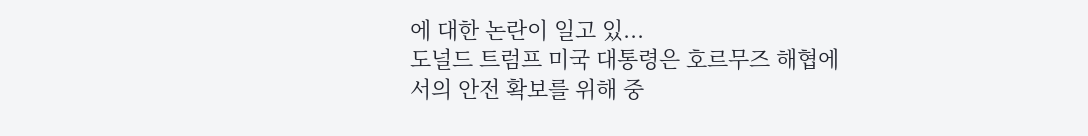에 대한 논란이 일고 있...
도널드 트럼프 미국 대통령은 호르무즈 해협에서의 안전 확보를 위해 중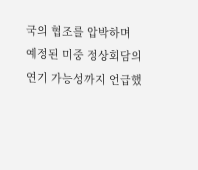국의 협조를 압박하며 예정된 미중 정상회담의 연기 가능성까지 언급했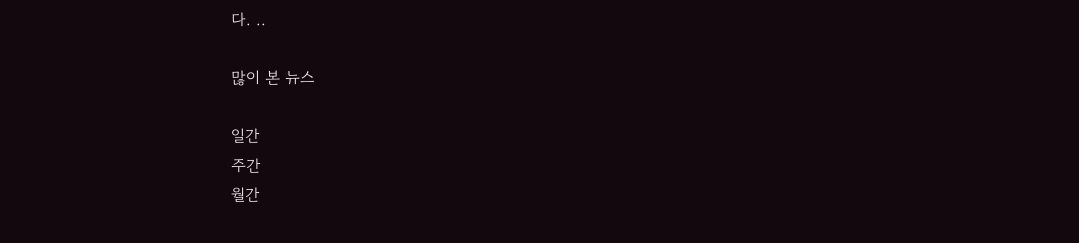다. ..

많이 본 뉴스

일간
주간
월간